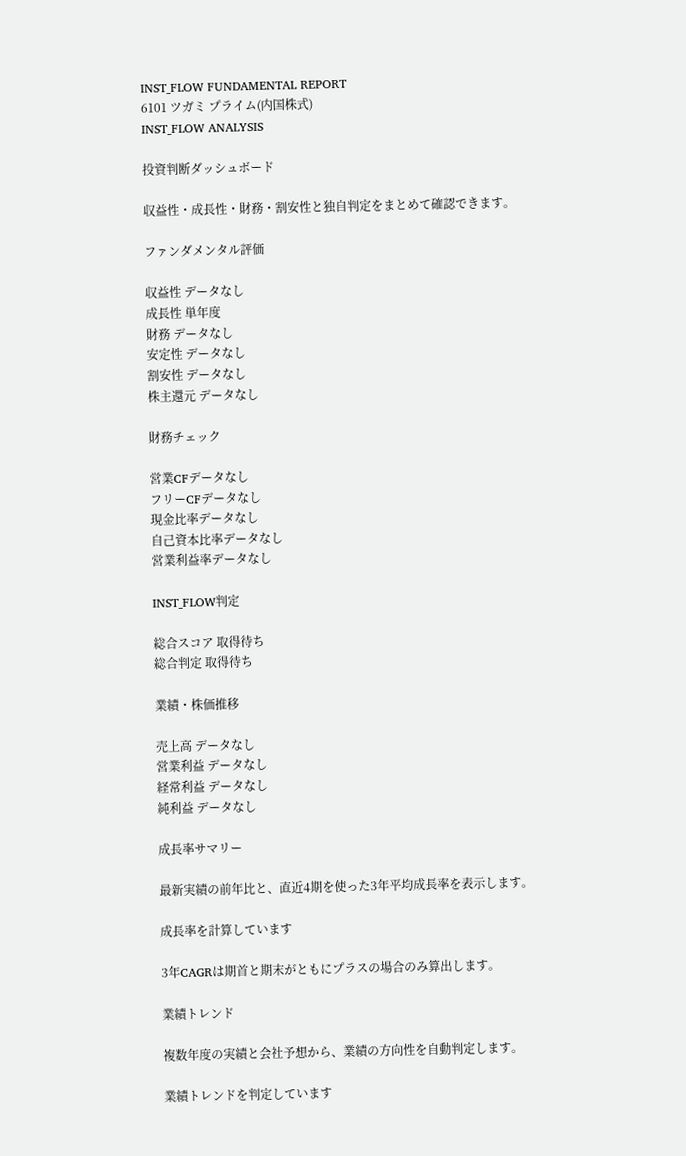INST_FLOW FUNDAMENTAL REPORT
6101 ツガミ プライム(内国株式)
INST_FLOW ANALYSIS

投資判断ダッシュボード

収益性・成長性・財務・割安性と独自判定をまとめて確認できます。

ファンダメンタル評価

収益性 データなし
成長性 単年度
財務 データなし
安定性 データなし
割安性 データなし
株主還元 データなし

財務チェック

営業CFデータなし
フリーCFデータなし
現金比率データなし
自己資本比率データなし
営業利益率データなし

INST_FLOW判定

総合スコア 取得待ち
総合判定 取得待ち

業績・株価推移

売上高 データなし
営業利益 データなし
経常利益 データなし
純利益 データなし

成長率サマリー

最新実績の前年比と、直近4期を使った3年平均成長率を表示します。

成長率を計算しています

3年CAGRは期首と期末がともにプラスの場合のみ算出します。

業績トレンド

複数年度の実績と会社予想から、業績の方向性を自動判定します。

業績トレンドを判定しています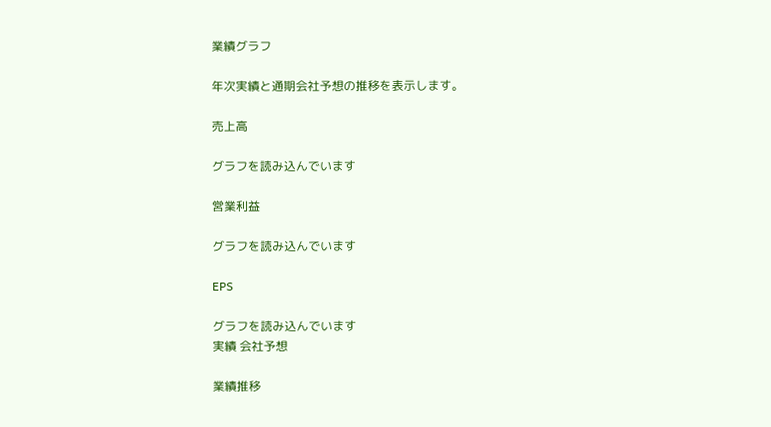業績グラフ

年次実績と通期会社予想の推移を表示します。

売上高

グラフを読み込んでいます

営業利益

グラフを読み込んでいます

EPS

グラフを読み込んでいます
実績 会社予想

業績推移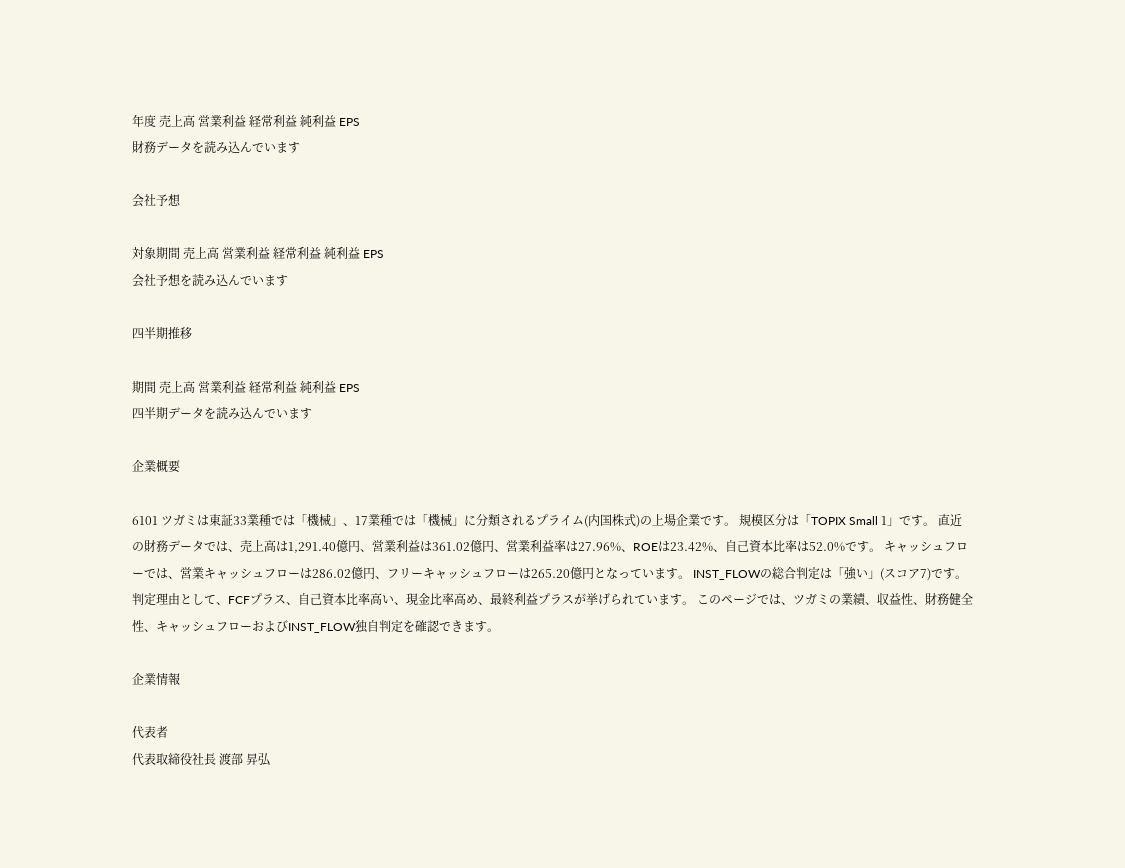年度 売上高 営業利益 経常利益 純利益 EPS
財務データを読み込んでいます

会社予想

対象期間 売上高 営業利益 経常利益 純利益 EPS
会社予想を読み込んでいます

四半期推移

期間 売上高 営業利益 経常利益 純利益 EPS
四半期データを読み込んでいます

企業概要

6101 ツガミは東証33業種では「機械」、17業種では「機械」に分類されるプライム(内国株式)の上場企業です。 規模区分は「TOPIX Small 1」です。 直近の財務データでは、売上高は1,291.40億円、営業利益は361.02億円、営業利益率は27.96%、ROEは23.42%、自己資本比率は52.0%です。 キャッシュフローでは、営業キャッシュフローは286.02億円、フリーキャッシュフローは265.20億円となっています。 INST_FLOWの総合判定は「強い」(スコア7)です。判定理由として、FCFプラス、自己資本比率高い、現金比率高め、最終利益プラスが挙げられています。 このページでは、ツガミの業績、収益性、財務健全性、キャッシュフローおよびINST_FLOW独自判定を確認できます。

企業情報

代表者
代表取締役社長 渡部 昇弘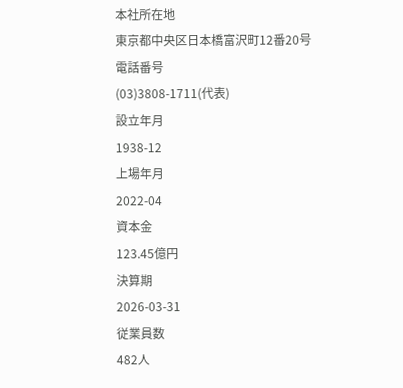本社所在地
東京都中央区日本橋富沢町12番20号
電話番号
(03)3808-1711(代表)
設立年月
1938-12
上場年月
2022-04
資本金
123.45億円
決算期
2026-03-31
従業員数
482人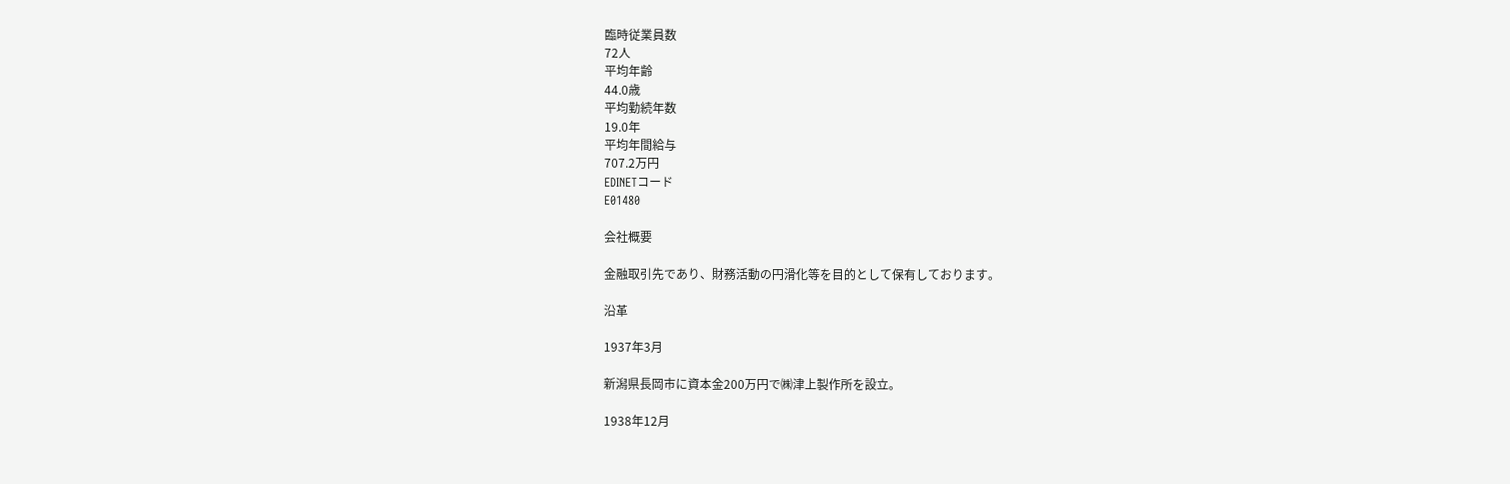臨時従業員数
72人
平均年齢
44.0歳
平均勤続年数
19.0年
平均年間給与
707.2万円
EDINETコード
E01480

会社概要

金融取引先であり、財務活動の円滑化等を目的として保有しております。

沿革

1937年3月

新潟県長岡市に資本金200万円で㈱津上製作所を設立。

1938年12月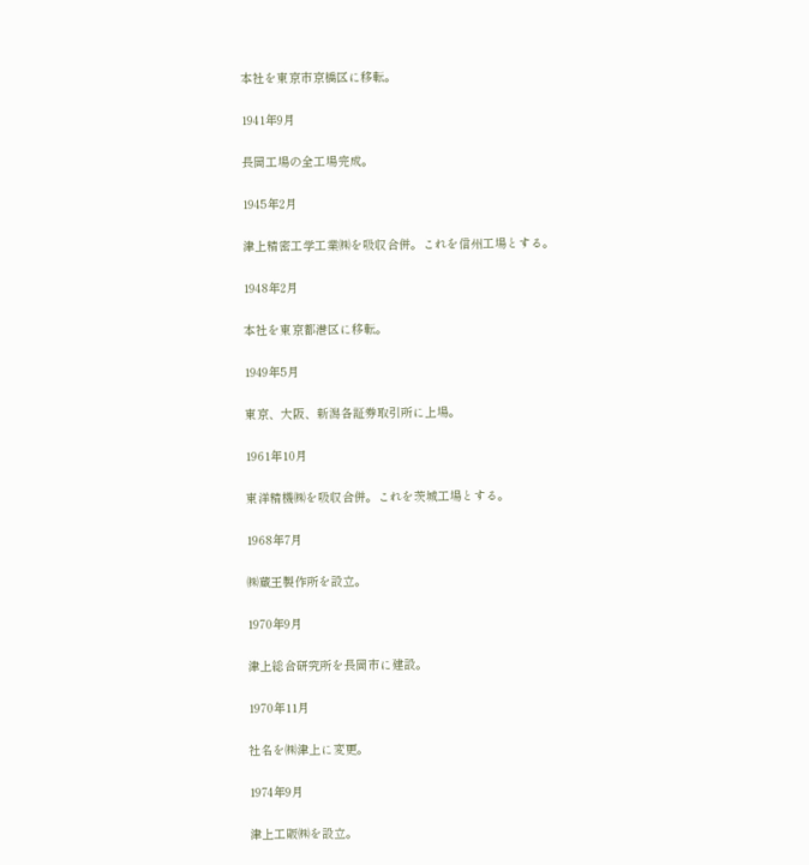本社を東京市京橋区に移転。

1941年9月

長岡工場の全工場完成。

1945年2月

津上精密工学工業㈱を吸収合併。これを信州工場とする。

1948年2月

本社を東京都港区に移転。

1949年5月

東京、大阪、新潟各証券取引所に上場。

1961年10月

東洋精機㈱を吸収合併。これを茨城工場とする。

1968年7月

㈱蔵王製作所を設立。

1970年9月

津上総合研究所を長岡市に建設。

1970年11月

社名を㈱津上に変更。

1974年9月

津上工販㈱を設立。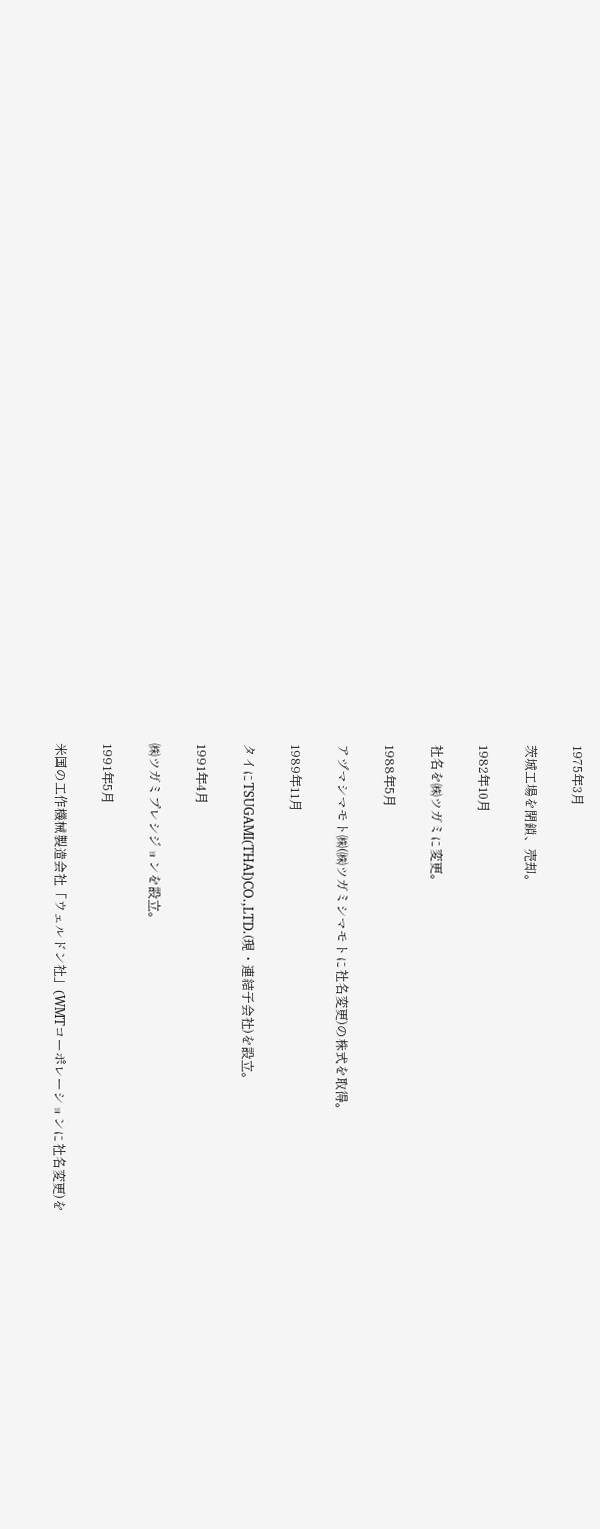1975年3月

茨城工場を閉鎖、売却。

1982年10月

社名を㈱ツガミに変更。

1988年5月

アヅマシマモト㈱(㈱ツガミシマモトに社名変更)の株式を取得。

1989年11月

タイにTSUGAMI(THAI)CO.,LTD.(現・連結子会社)を設立。

1991年4月

㈱ツガミプレシジョンを設立。

1991年5月

米国の工作機械製造会社「ウェルドン社」(WMTコーポレーションに社名変更)を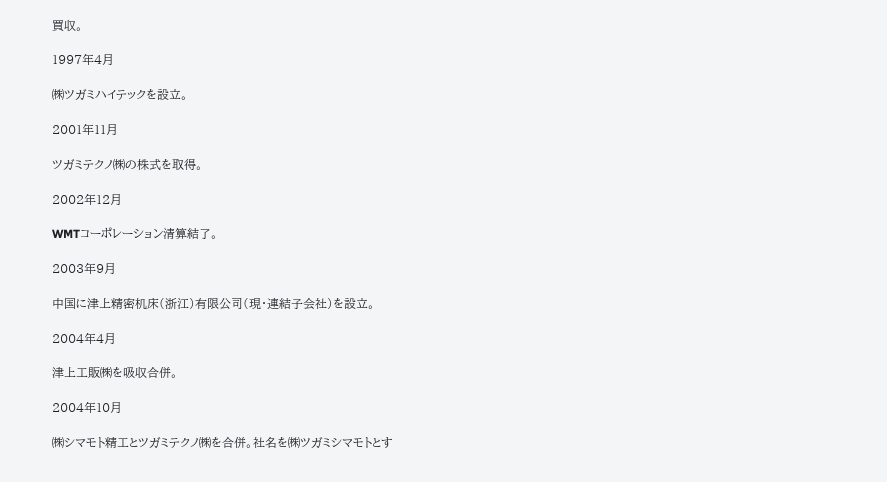買収。

1997年4月

㈱ツガミハイテックを設立。

2001年11月

ツガミテクノ㈱の株式を取得。

2002年12月

WMTコーポレーション清算結了。

2003年9月

中国に津上精密机床(浙江)有限公司(現・連結子会社)を設立。

2004年4月

津上工販㈱を吸収合併。

2004年10月

㈱シマモト精工とツガミテクノ㈱を合併。社名を㈱ツガミシマモトとす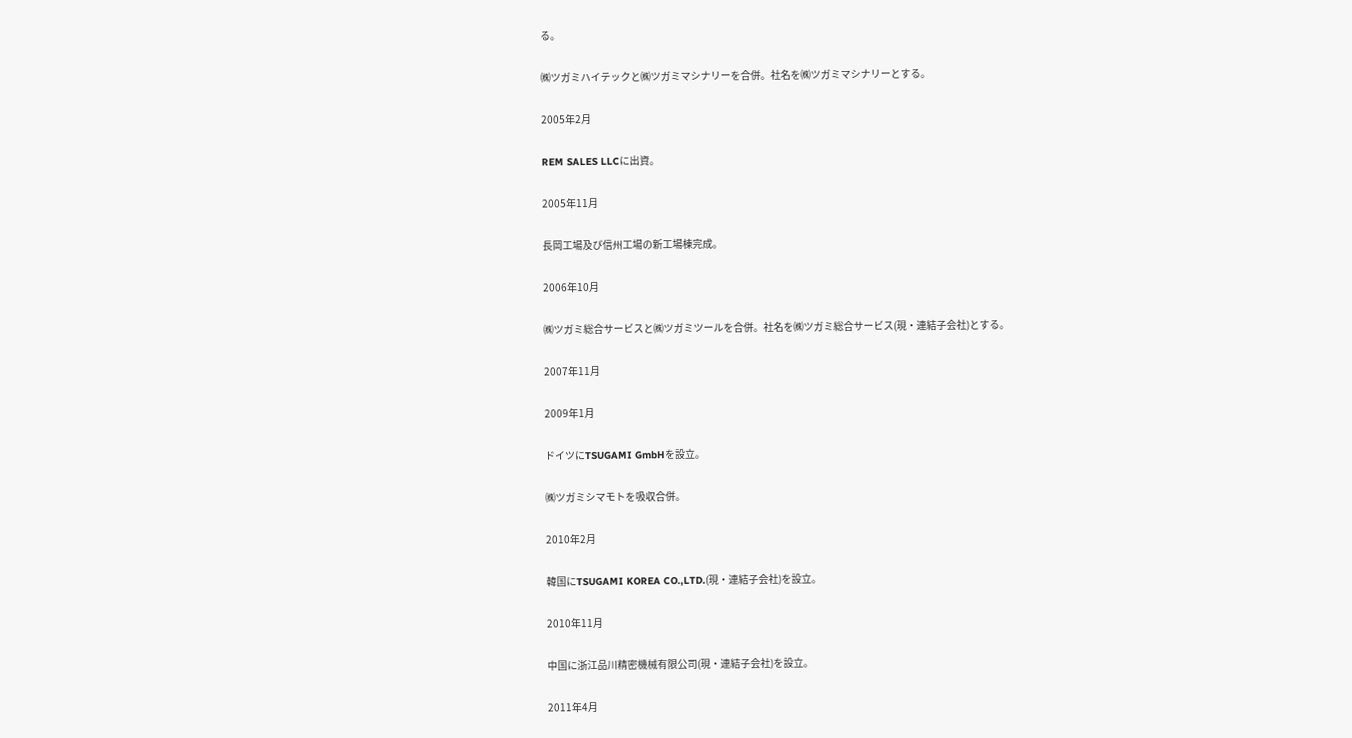る。

㈱ツガミハイテックと㈱ツガミマシナリーを合併。社名を㈱ツガミマシナリーとする。

2005年2月

REM SALES LLCに出資。

2005年11月

長岡工場及び信州工場の新工場棟完成。

2006年10月

㈱ツガミ総合サービスと㈱ツガミツールを合併。社名を㈱ツガミ総合サービス(現・連結子会社)とする。

2007年11月

2009年1月

ドイツにTSUGAMI GmbHを設立。

㈱ツガミシマモトを吸収合併。

2010年2月

韓国にTSUGAMI KOREA CO.,LTD.(現・連結子会社)を設立。

2010年11月

中国に浙江品川精密機械有限公司(現・連結子会社)を設立。

2011年4月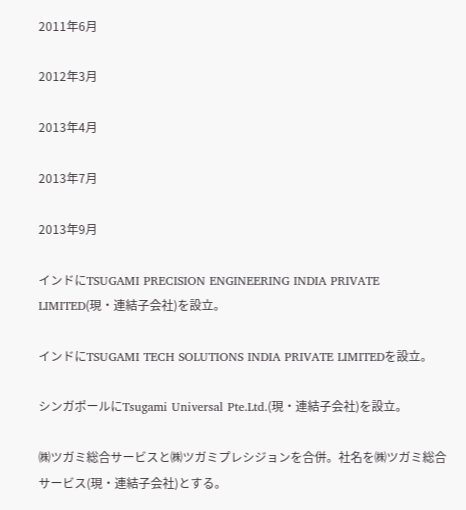2011年6月

2012年3月

2013年4月

2013年7月

2013年9月

インドにTSUGAMI PRECISION ENGINEERING INDIA PRIVATE LIMITED(現・連結子会社)を設立。

インドにTSUGAMI TECH SOLUTIONS INDIA PRIVATE LIMITEDを設立。

シンガポールにTsugami Universal Pte.Ltd.(現・連結子会社)を設立。

㈱ツガミ総合サービスと㈱ツガミプレシジョンを合併。社名を㈱ツガミ総合サービス(現・連結子会社)とする。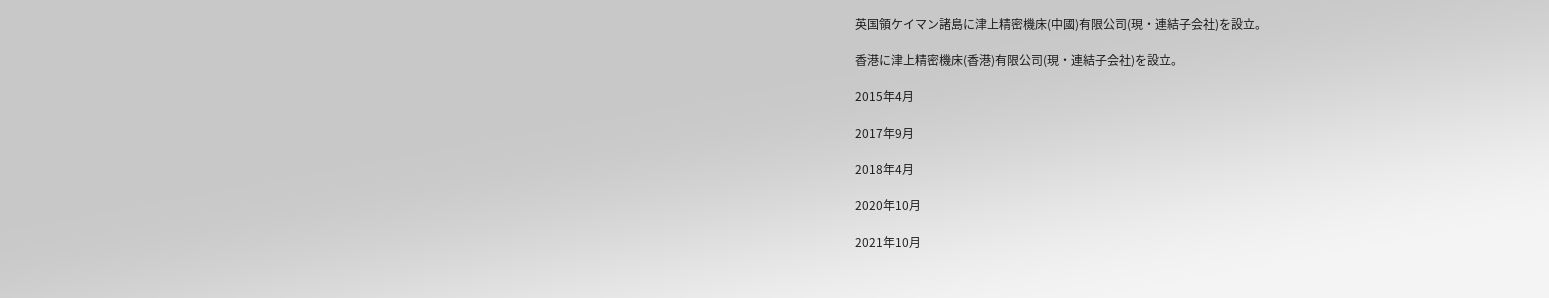英国領ケイマン諸島に津上精密機床(中國)有限公司(現・連結子会社)を設立。

香港に津上精密機床(香港)有限公司(現・連結子会社)を設立。

2015年4月

2017年9月

2018年4月

2020年10月

2021年10月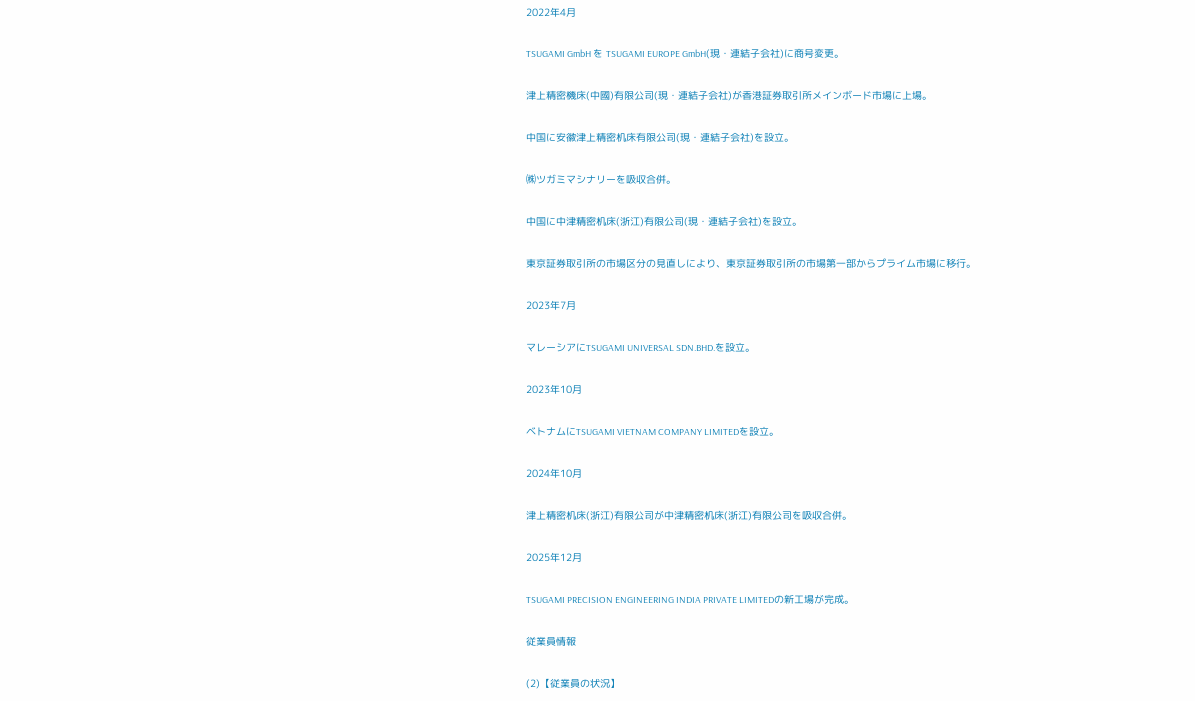2022年4月

TSUGAMI GmbH を TSUGAMI EUROPE GmbH(現・連結子会社)に商号変更。

津上精密機床(中國)有限公司(現・連結子会社)が香港証券取引所メインボード市場に上場。

中国に安徽津上精密机床有限公司(現・連結子会社)を設立。

㈱ツガミマシナリーを吸収合併。

中国に中津精密机床(浙江)有限公司(現・連結子会社)を設立。

東京証券取引所の市場区分の見直しにより、東京証券取引所の市場第一部からプライム市場に移行。

2023年7月

マレーシアにTSUGAMI UNIVERSAL SDN.BHD.を設立。

2023年10月

ベトナムにTSUGAMI VIETNAM COMPANY LIMITEDを設立。

2024年10月

津上精密机床(浙江)有限公司が中津精密机床(浙江)有限公司を吸収合併。

2025年12月

TSUGAMI PRECISION ENGINEERING INDIA PRIVATE LIMITEDの新工場が完成。

従業員情報

(2)【従業員の状況】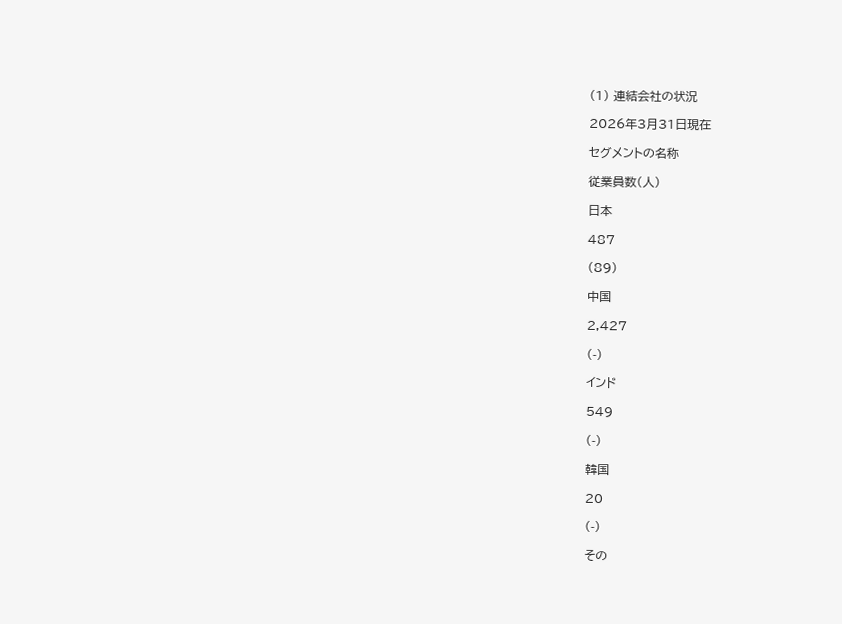(1) 連結会社の状況

2026年3月31日現在

セグメントの名称

従業員数(人)

日本

487

(89)

中国

2,427

(-)

インド

549

(-)

韓国

20

(-)

その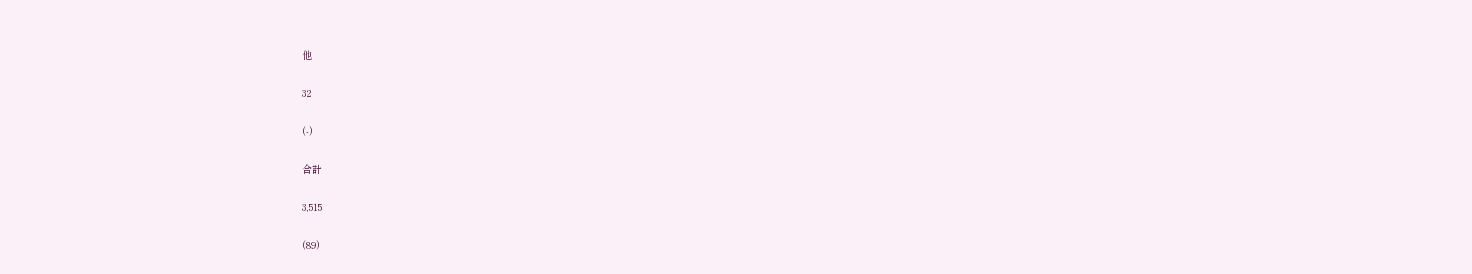他

32

(-)

合計

3,515

(89)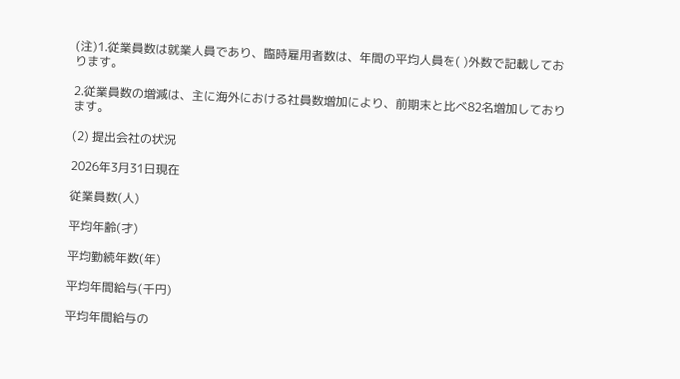(注)1.従業員数は就業人員であり、臨時雇用者数は、年間の平均人員を( )外数で記載しております。

2.従業員数の増減は、主に海外における社員数増加により、前期末と比べ82名増加しております。

(2) 提出会社の状況

2026年3月31日現在

従業員数(人)

平均年齢(才)

平均勤続年数(年)

平均年間給与(千円)

平均年間給与の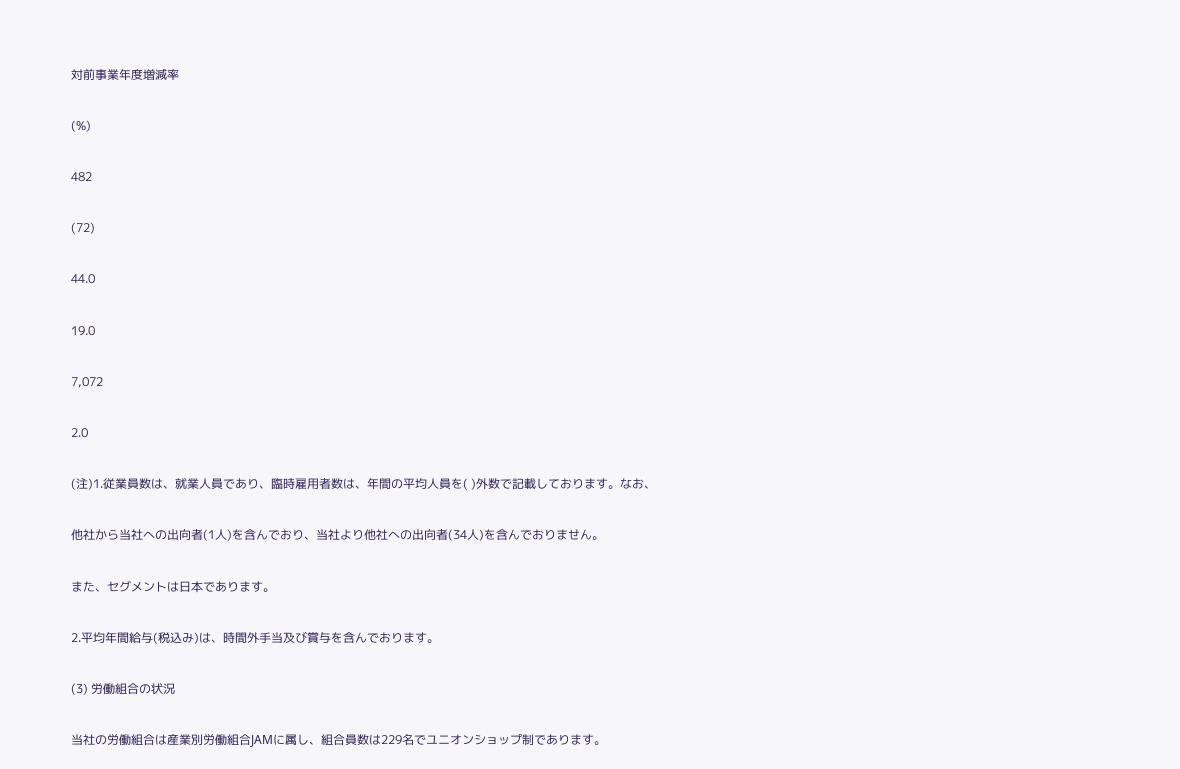対前事業年度増減率

(%)

482

(72)

44.0

19.0

7,072

2.0

(注)1.従業員数は、就業人員であり、臨時雇用者数は、年間の平均人員を( )外数で記載しております。なお、

他社から当社への出向者(1人)を含んでおり、当社より他社への出向者(34人)を含んでおりません。

また、セグメントは日本であります。

2.平均年間給与(税込み)は、時間外手当及び賞与を含んでおります。

(3) 労働組合の状況

当社の労働組合は産業別労働組合JAMに属し、組合員数は229名でユニオンショップ制であります。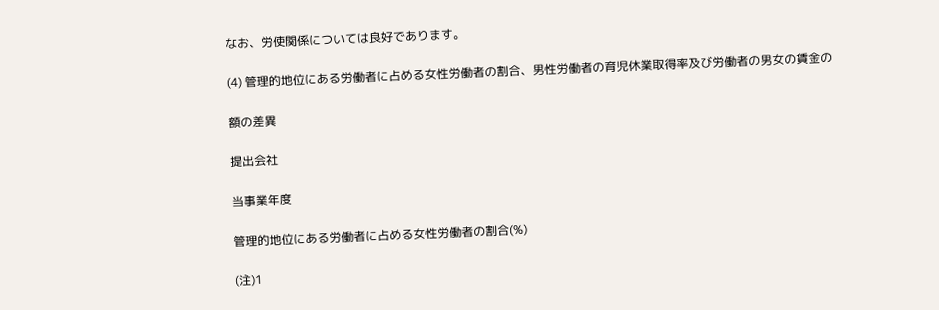なお、労使関係については良好であります。

(4) 管理的地位にある労働者に占める女性労働者の割合、男性労働者の育児休業取得率及び労働者の男女の賃金の

額の差異

提出会社

当事業年度

管理的地位にある労働者に占める女性労働者の割合(%)

(注)1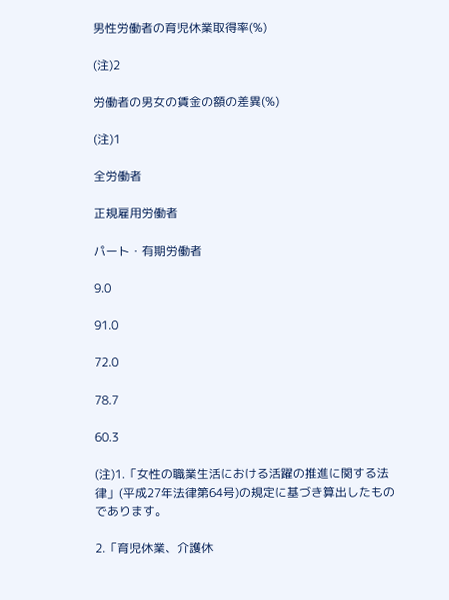男性労働者の育児休業取得率(%)

(注)2

労働者の男女の賃金の額の差異(%)

(注)1

全労働者

正規雇用労働者

パート・有期労働者

9.0

91.0

72.0

78.7

60.3

(注)1.「女性の職業生活における活躍の推進に関する法律」(平成27年法律第64号)の規定に基づき算出したものであります。

2.「育児休業、介護休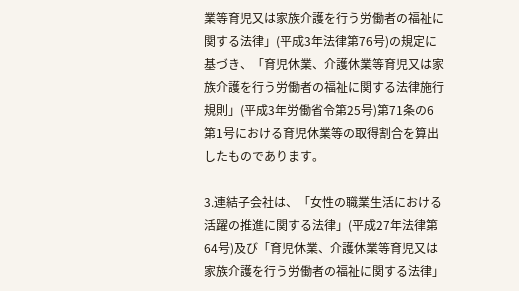業等育児又は家族介護を行う労働者の福祉に関する法律」(平成3年法律第76号)の規定に基づき、「育児休業、介護休業等育児又は家族介護を行う労働者の福祉に関する法律施行規則」(平成3年労働省令第25号)第71条の6第1号における育児休業等の取得割合を算出したものであります。

3.連結子会社は、「女性の職業生活における活躍の推進に関する法律」(平成27年法律第64号)及び「育児休業、介護休業等育児又は家族介護を行う労働者の福祉に関する法律」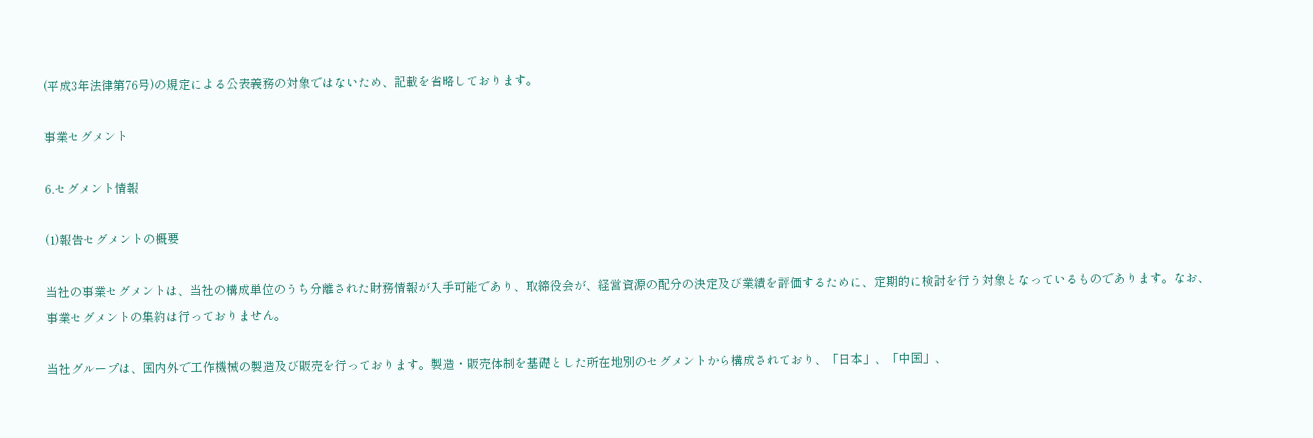(平成3年法律第76号)の規定による公表義務の対象ではないため、記載を省略しております。

事業セグメント

6.セグメント情報

(1)報告セグメントの概要

当社の事業セグメントは、当社の構成単位のうち分離された財務情報が入手可能であり、取締役会が、経営資源の配分の決定及び業績を評価するために、定期的に検討を行う対象となっているものであります。なお、事業セグメントの集約は行っておりません。

当社グループは、国内外で工作機械の製造及び販売を行っております。製造・販売体制を基礎とした所在地別のセグメントから構成されており、「日本」、「中国」、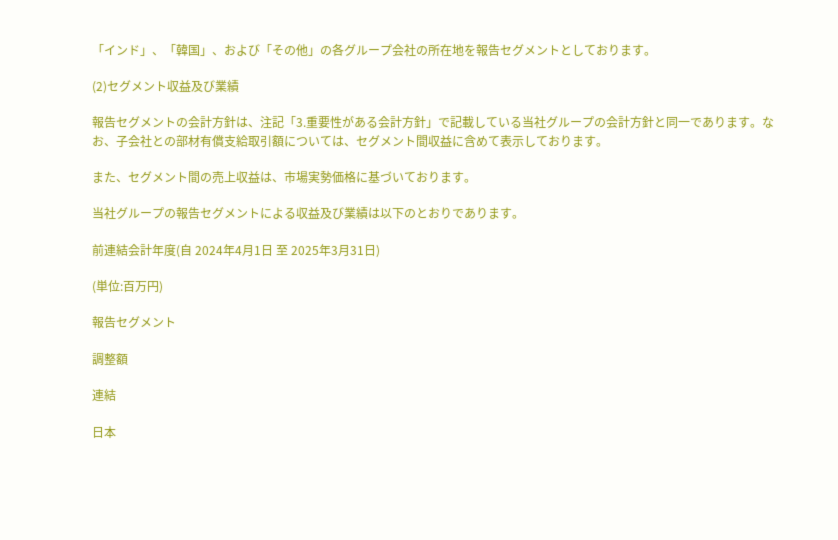「インド」、「韓国」、および「その他」の各グループ会社の所在地を報告セグメントとしております。

(2)セグメント収益及び業績

報告セグメントの会計方針は、注記「3.重要性がある会計方針」で記載している当社グループの会計方針と同一であります。なお、子会社との部材有償支給取引額については、セグメント間収益に含めて表示しております。

また、セグメント間の売上収益は、市場実勢価格に基づいております。

当社グループの報告セグメントによる収益及び業績は以下のとおりであります。

前連結会計年度(自 2024年4月1日 至 2025年3月31日)

(単位:百万円)

報告セグメント

調整額

連結

日本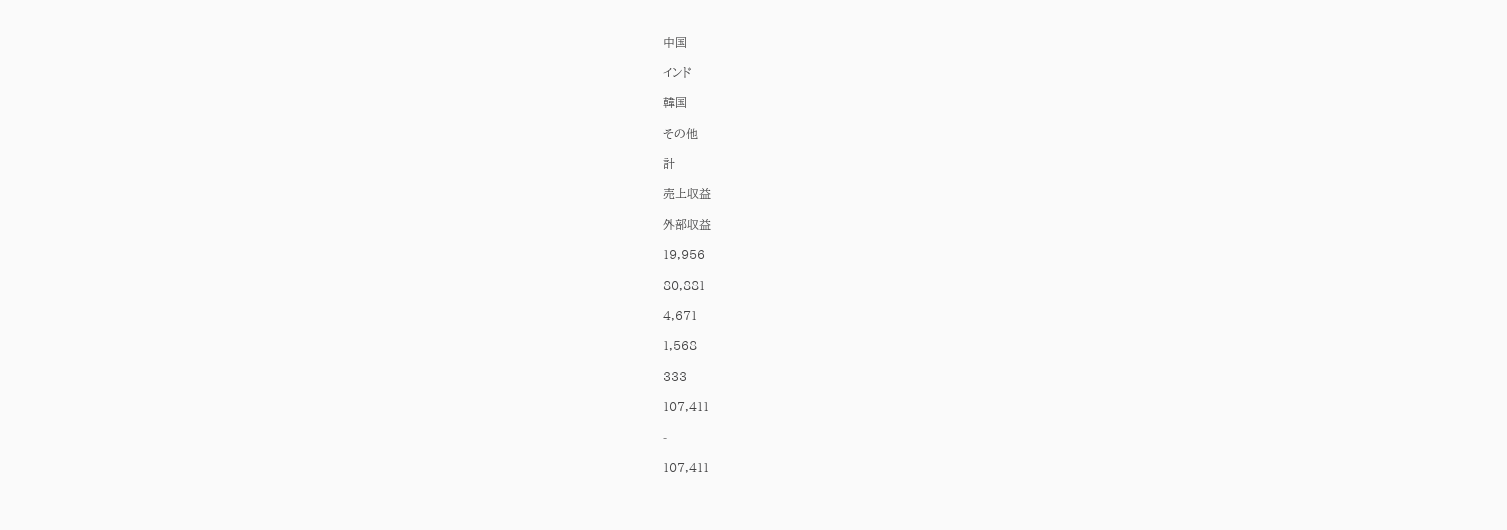中国

インド

韓国

その他

計

売上収益

外部収益

19,956

80,881

4,671

1,568

333

107,411

-

107,411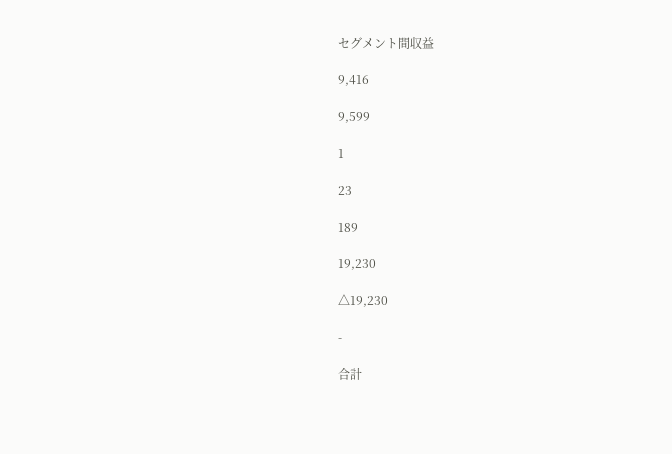セグメント間収益

9,416

9,599

1

23

189

19,230

△19,230

-

合計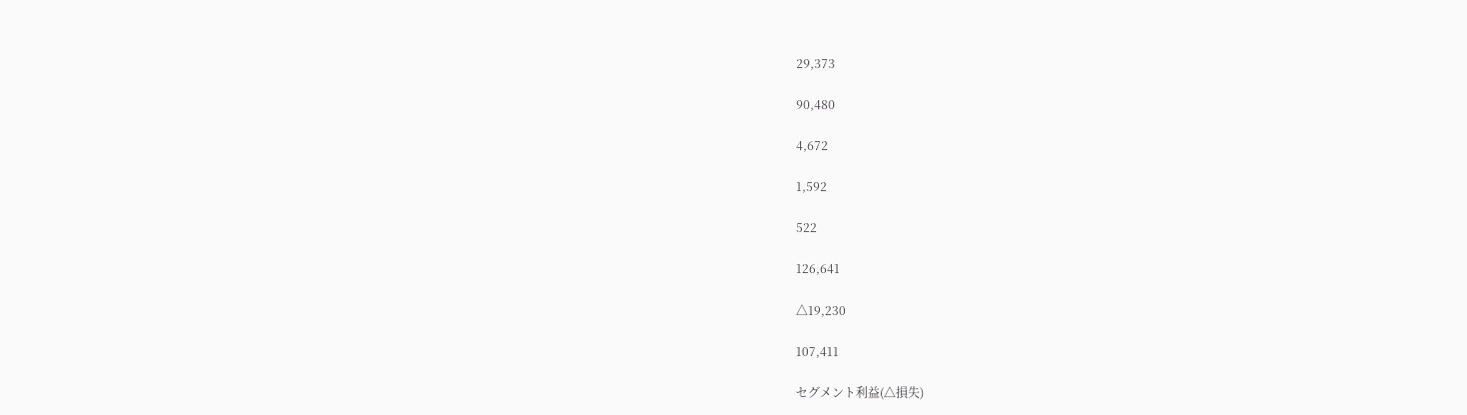29,373

90,480

4,672

1,592

522

126,641

△19,230

107,411

セグメント利益(△損失)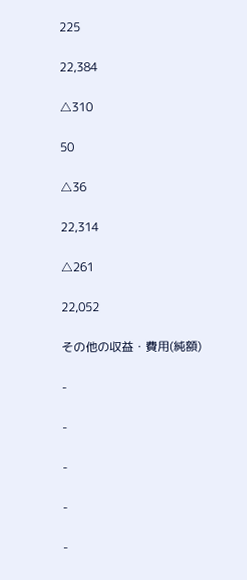225

22,384

△310

50

△36

22,314

△261

22,052

その他の収益・費用(純額)

-

-

-

-

-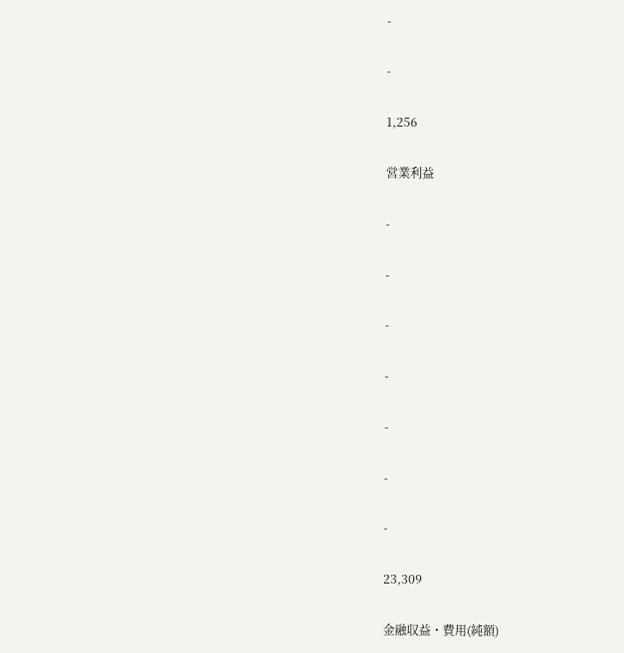-

-

1,256

営業利益

-

-

-

-

-

-

-

23,309

金融収益・費用(純額)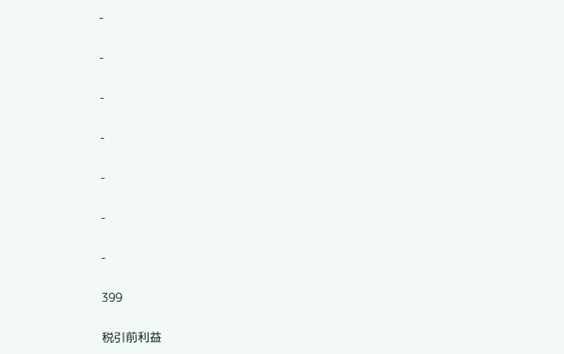-

-

-

-

-

-

-

399

税引前利益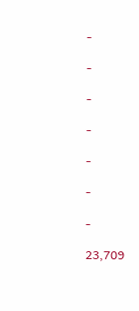-

-

-

-

-

-

-

23,709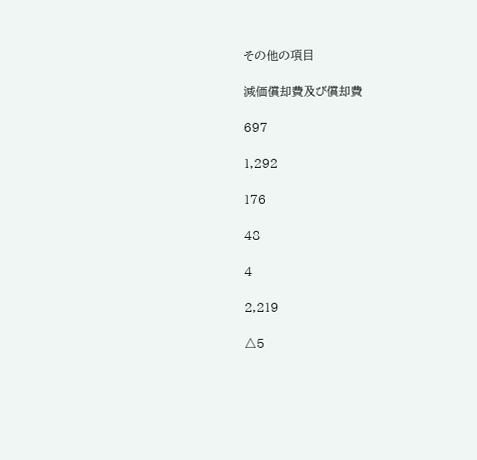その他の項目

減価償却費及び償却費

697

1,292

176

48

4

2,219

△5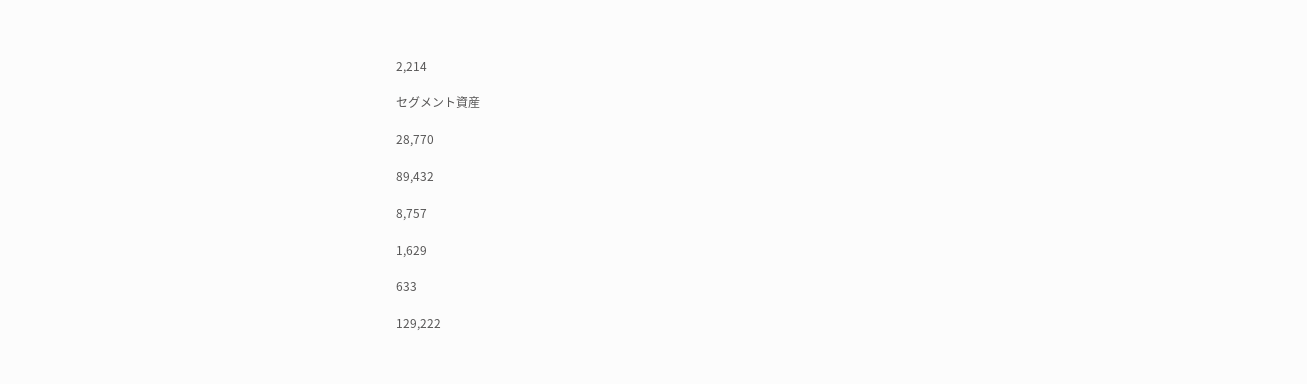2,214

セグメント資産

28,770

89,432

8,757

1,629

633

129,222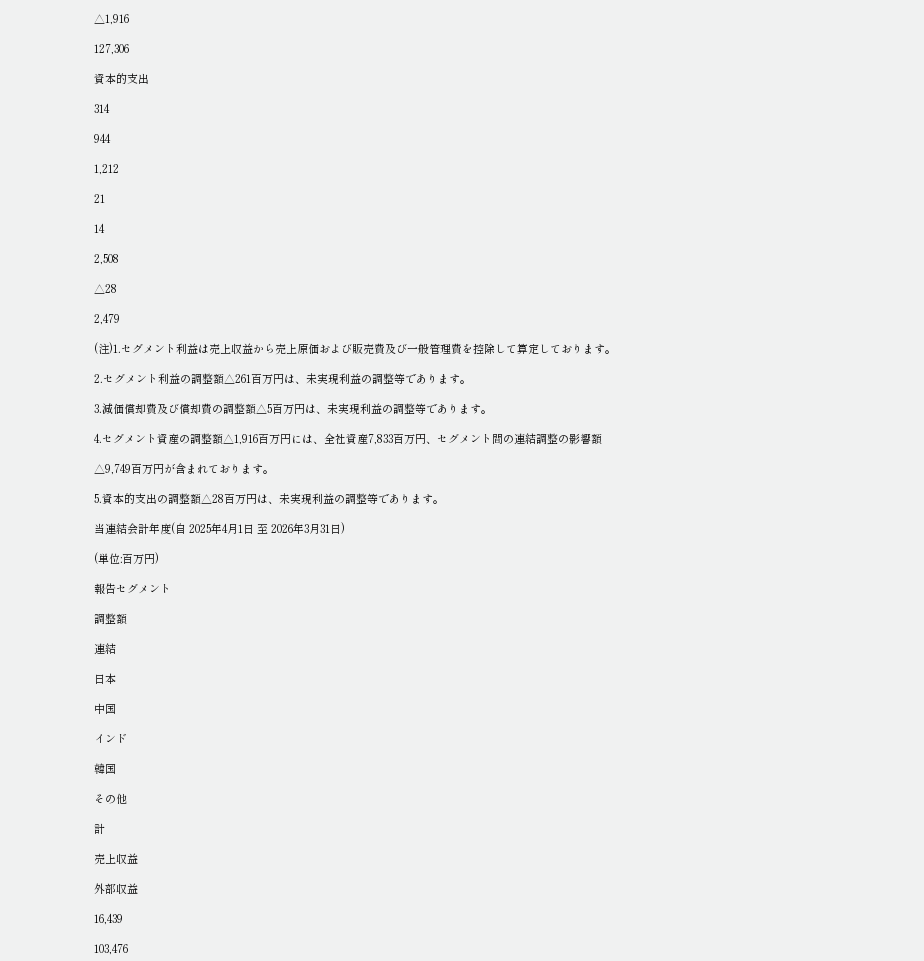△1,916

127,306

資本的支出

314

944

1,212

21

14

2,508

△28

2,479

(注)1.セグメント利益は売上収益から売上原価および販売費及び一般管理費を控除して算定しております。

2.セグメント利益の調整額△261百万円は、未実現利益の調整等であります。

3.減価償却費及び償却費の調整額△5百万円は、未実現利益の調整等であります。

4.セグメント資産の調整額△1,916百万円には、全社資産7,833百万円、セグメント間の連結調整の影響額

△9,749百万円が含まれております。

5.資本的支出の調整額△28百万円は、未実現利益の調整等であります。

当連結会計年度(自 2025年4月1日 至 2026年3月31日)

(単位:百万円)

報告セグメント

調整額

連結

日本

中国

インド

韓国

その他

計

売上収益

外部収益

16,439

103,476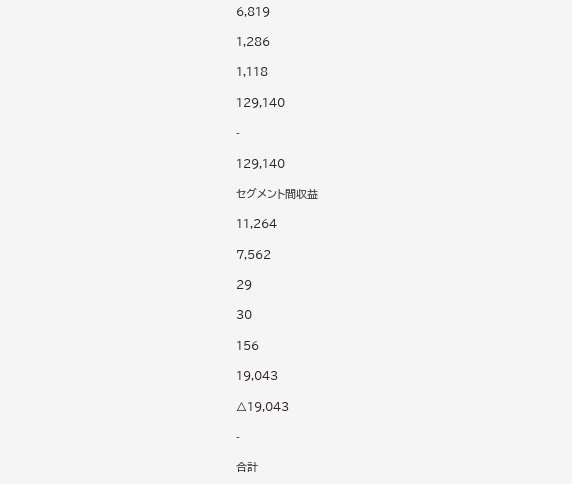6,819

1,286

1,118

129,140

-

129,140

セグメント間収益

11,264

7,562

29

30

156

19,043

△19,043

-

合計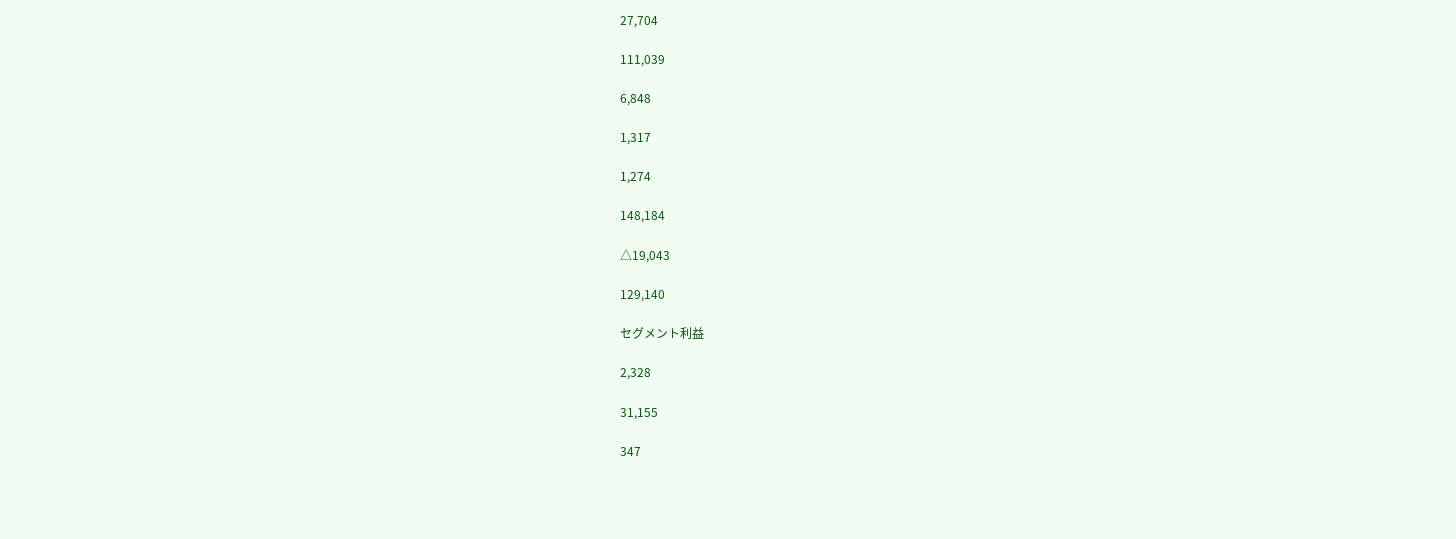27,704

111,039

6,848

1,317

1,274

148,184

△19,043

129,140

セグメント利益

2,328

31,155

347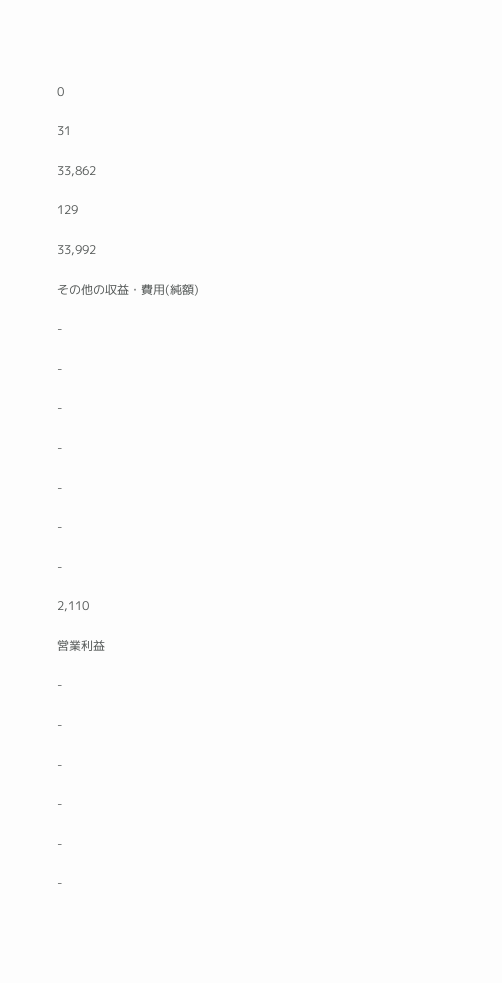0

31

33,862

129

33,992

その他の収益・費用(純額)

-

-

-

-

-

-

-

2,110

営業利益

-

-

-

-

-

-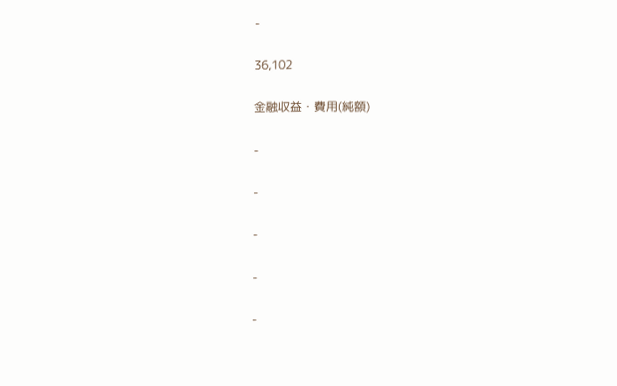-

36,102

金融収益・費用(純額)

-

-

-

-

-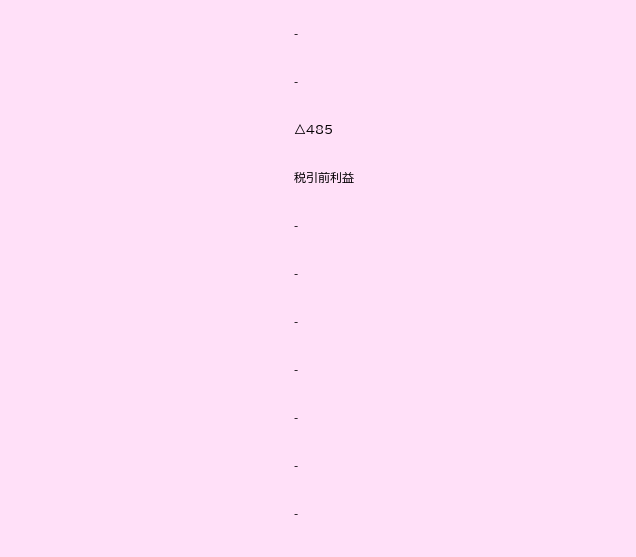-

-

△485

税引前利益

-

-

-

-

-

-

-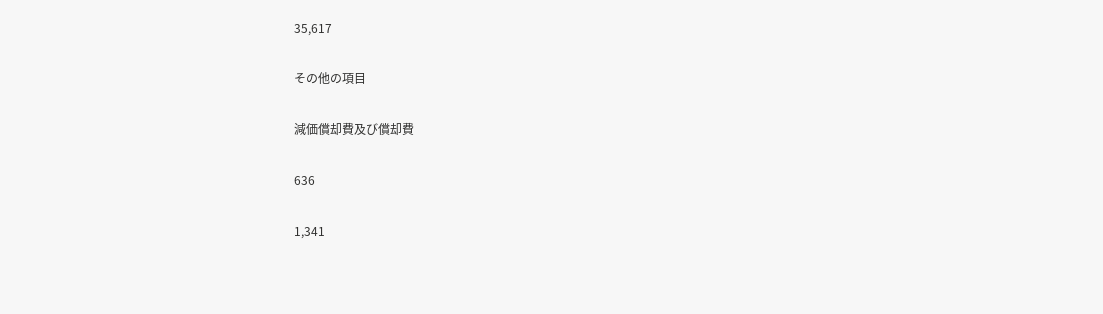35,617

その他の項目

減価償却費及び償却費

636

1,341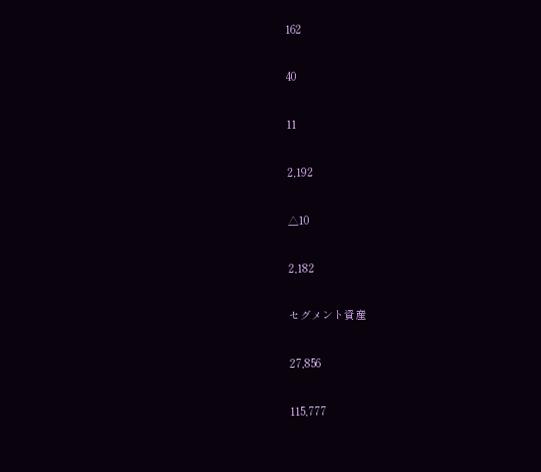162

40

11

2,192

△10

2,182

セグメント資産

27,856

115,777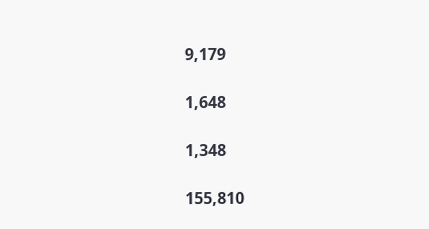9,179

1,648

1,348

155,810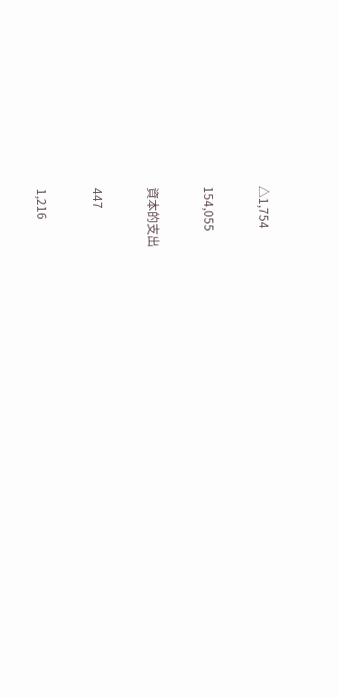△1,754

154,055

資本的支出

447

1,216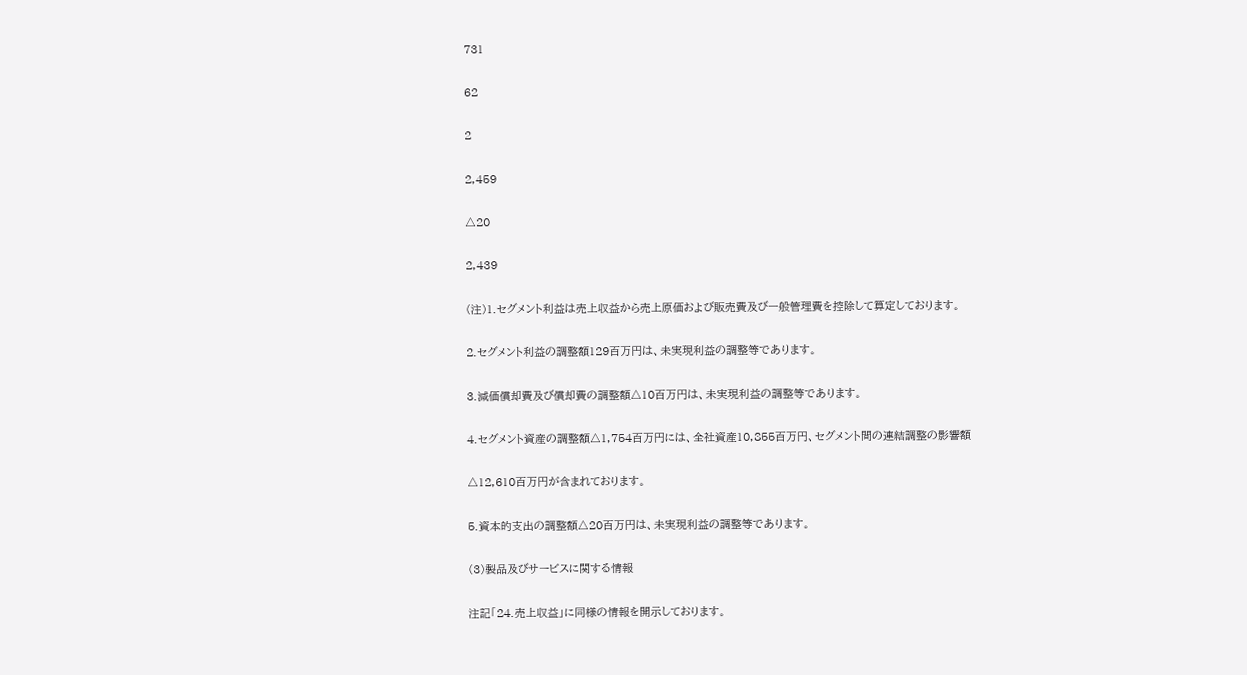731

62

2

2,459

△20

2,439

(注)1.セグメント利益は売上収益から売上原価および販売費及び一般管理費を控除して算定しております。

2.セグメント利益の調整額129百万円は、未実現利益の調整等であります。

3.減価償却費及び償却費の調整額△10百万円は、未実現利益の調整等であります。

4.セグメント資産の調整額△1,754百万円には、全社資産10,855百万円、セグメント間の連結調整の影響額

△12,610百万円が含まれております。

5.資本的支出の調整額△20百万円は、未実現利益の調整等であります。

(3)製品及びサービスに関する情報

注記「24.売上収益」に同様の情報を開示しております。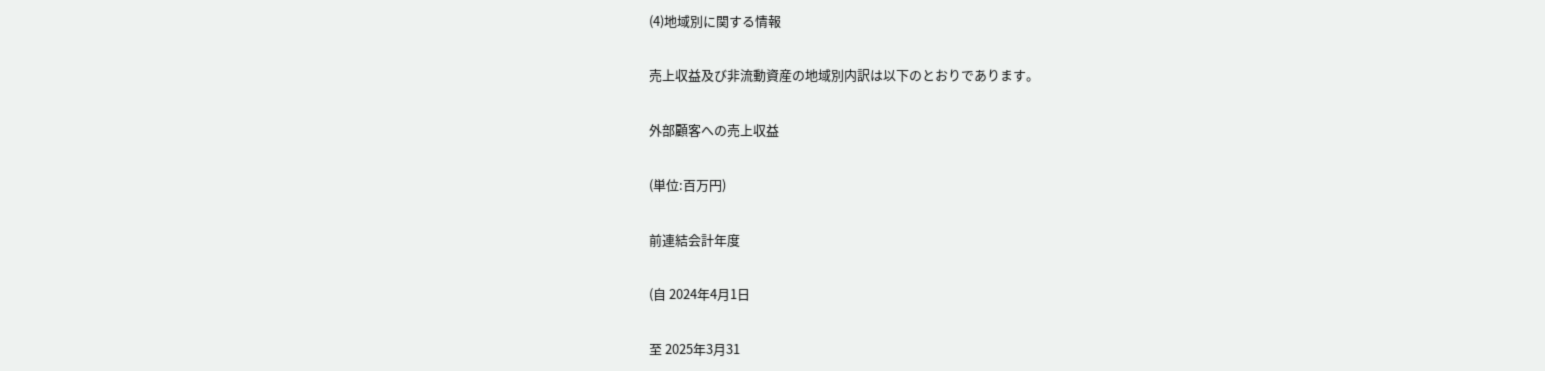(4)地域別に関する情報

売上収益及び非流動資産の地域別内訳は以下のとおりであります。

外部顧客への売上収益

(単位:百万円)

前連結会計年度

(自 2024年4月1日

至 2025年3月31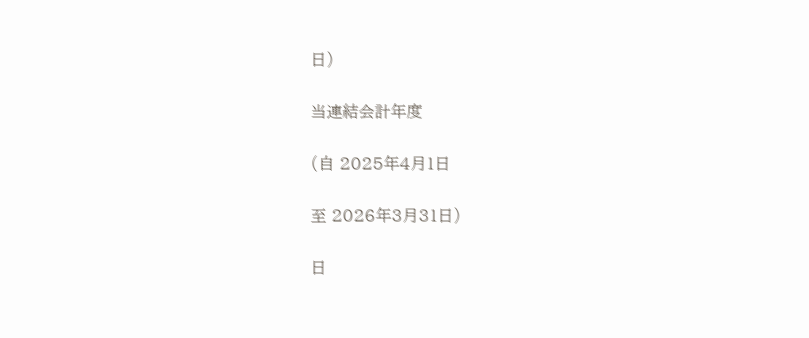日)

当連結会計年度

(自 2025年4月1日

至 2026年3月31日)

日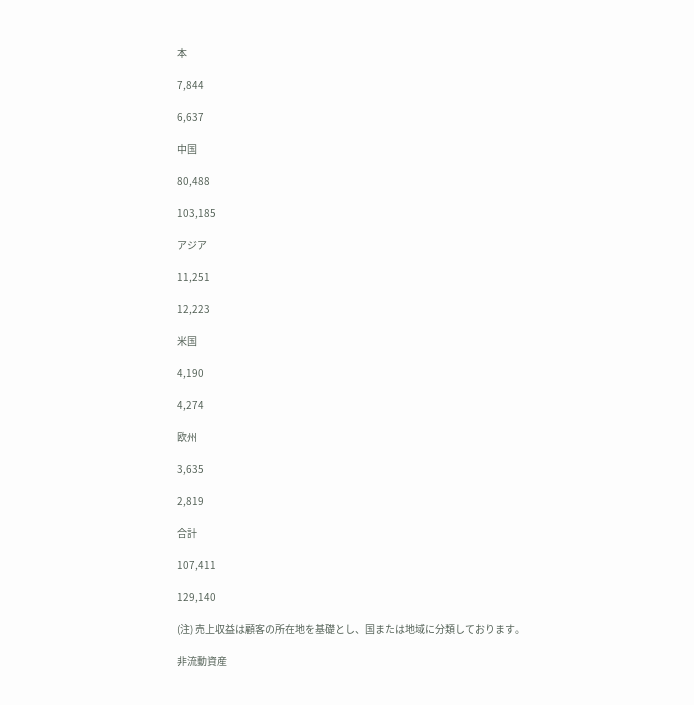本

7,844

6,637

中国

80,488

103,185

アジア

11,251

12,223

米国

4,190

4,274

欧州

3,635

2,819

合計

107,411

129,140

(注) 売上収益は顧客の所在地を基礎とし、国または地域に分類しております。

非流動資産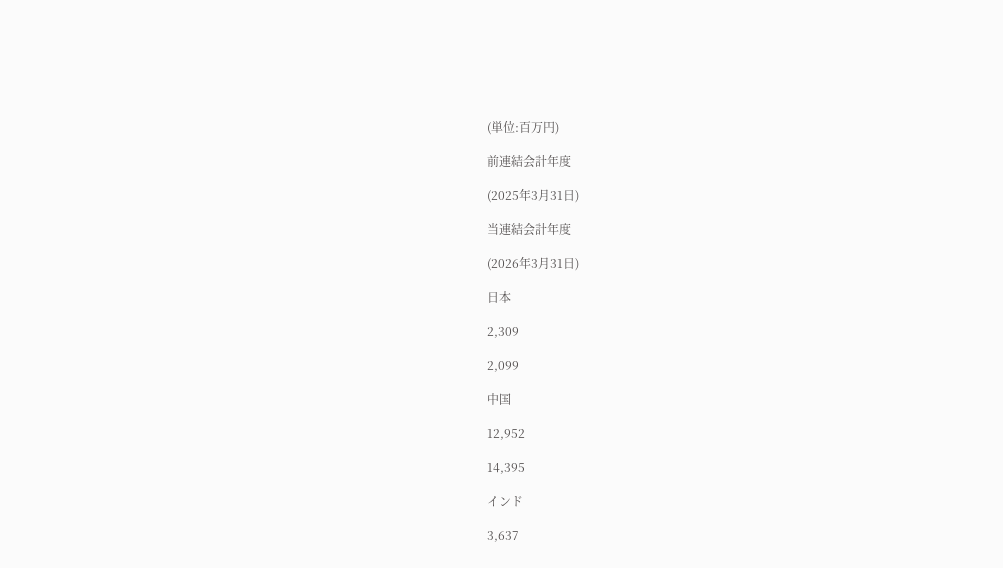(単位:百万円)

前連結会計年度

(2025年3月31日)

当連結会計年度

(2026年3月31日)

日本

2,309

2,099

中国

12,952

14,395

インド

3,637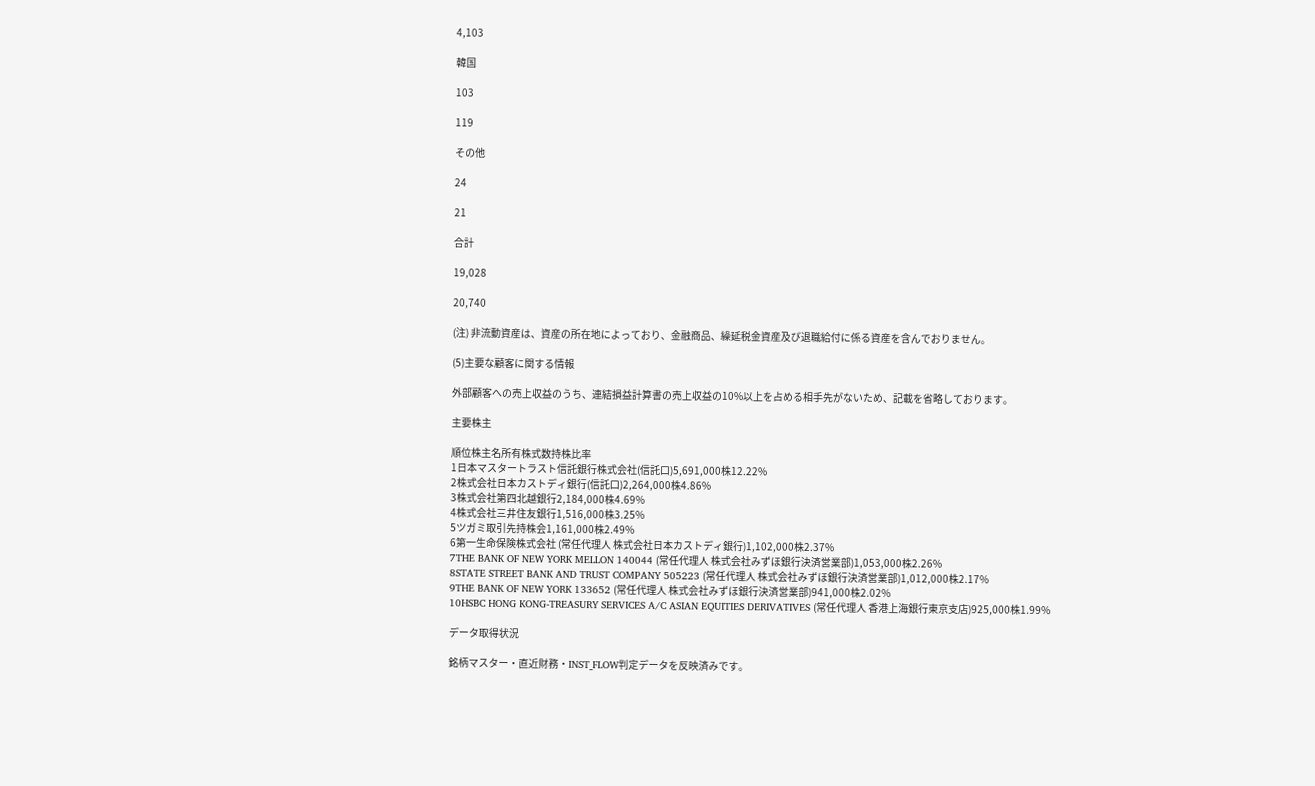4,103

韓国

103

119

その他

24

21

合計

19,028

20,740

(注) 非流動資産は、資産の所在地によっており、金融商品、繰延税金資産及び退職給付に係る資産を含んでおりません。

(5)主要な顧客に関する情報

外部顧客への売上収益のうち、連結損益計算書の売上収益の10%以上を占める相手先がないため、記載を省略しております。

主要株主

順位株主名所有株式数持株比率
1日本マスタートラスト信託銀行株式会社(信託口)5,691,000株12.22%
2株式会社日本カストディ銀行(信託口)2,264,000株4.86%
3株式会社第四北越銀行2,184,000株4.69%
4株式会社三井住友銀行1,516,000株3.25%
5ツガミ取引先持株会1,161,000株2.49%
6第一生命保険株式会社 (常任代理人 株式会社日本カストディ銀行)1,102,000株2.37%
7THE BANK OF NEW YORK MELLON 140044 (常任代理人 株式会社みずほ銀行決済営業部)1,053,000株2.26%
8STATE STREET BANK AND TRUST COMPANY 505223 (常任代理人 株式会社みずほ銀行決済営業部)1,012,000株2.17%
9THE BANK OF NEW YORK 133652 (常任代理人 株式会社みずほ銀行決済営業部)941,000株2.02%
10HSBC HONG KONG-TREASURY SERVICES A/C ASIAN EQUITIES DERIVATIVES (常任代理人 香港上海銀行東京支店)925,000株1.99%

データ取得状況

銘柄マスター・直近財務・INST_FLOW判定データを反映済みです。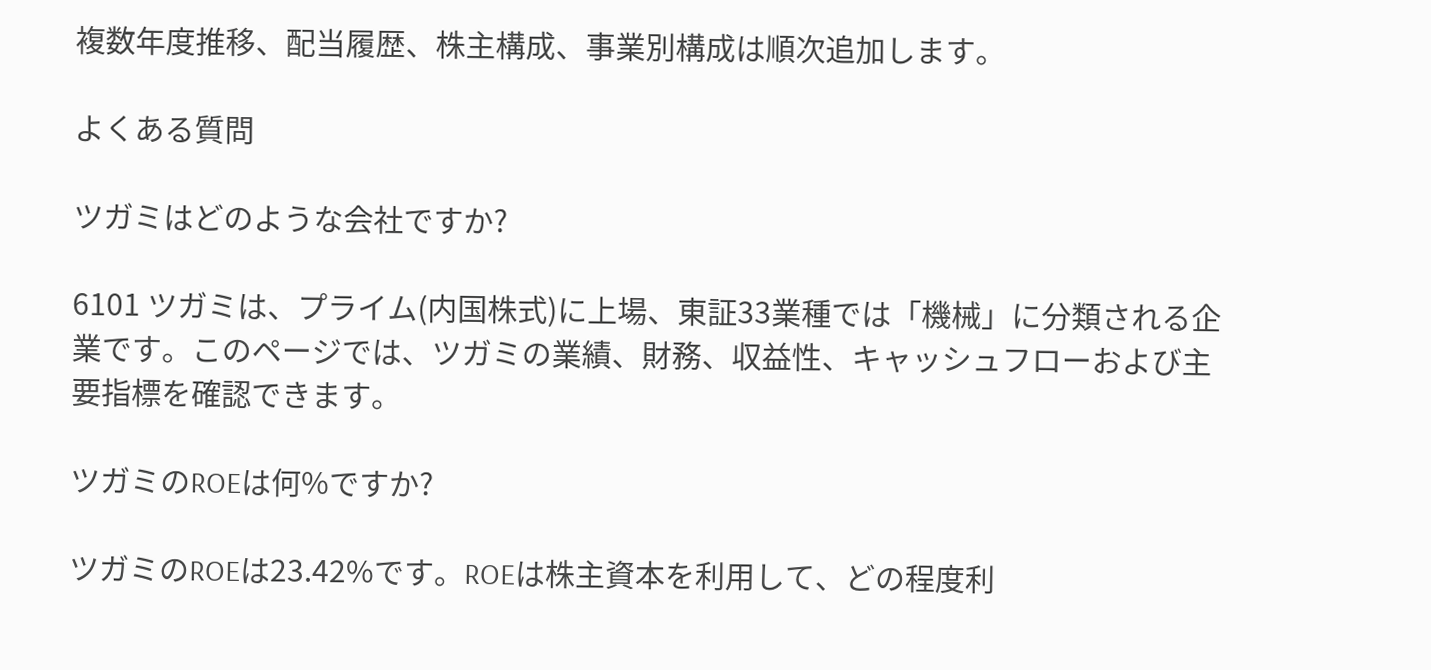複数年度推移、配当履歴、株主構成、事業別構成は順次追加します。

よくある質問

ツガミはどのような会社ですか?

6101 ツガミは、プライム(内国株式)に上場、東証33業種では「機械」に分類される企業です。このページでは、ツガミの業績、財務、収益性、キャッシュフローおよび主要指標を確認できます。

ツガミのROEは何%ですか?

ツガミのROEは23.42%です。ROEは株主資本を利用して、どの程度利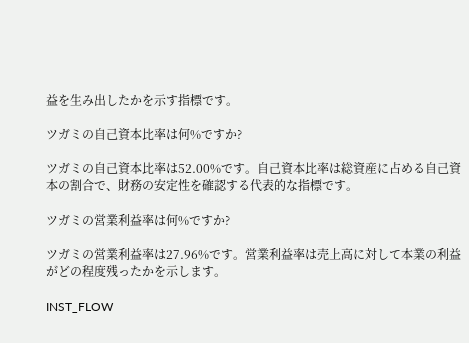益を生み出したかを示す指標です。

ツガミの自己資本比率は何%ですか?

ツガミの自己資本比率は52.00%です。自己資本比率は総資産に占める自己資本の割合で、財務の安定性を確認する代表的な指標です。

ツガミの営業利益率は何%ですか?

ツガミの営業利益率は27.96%です。営業利益率は売上高に対して本業の利益がどの程度残ったかを示します。

INST_FLOW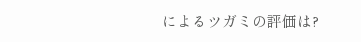によるツガミの評価は?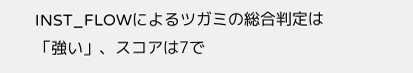INST_FLOWによるツガミの総合判定は「強い」、スコアは7で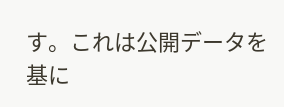す。これは公開データを基に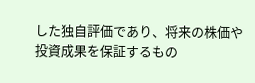した独自評価であり、将来の株価や投資成果を保証するもの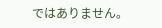ではありません。